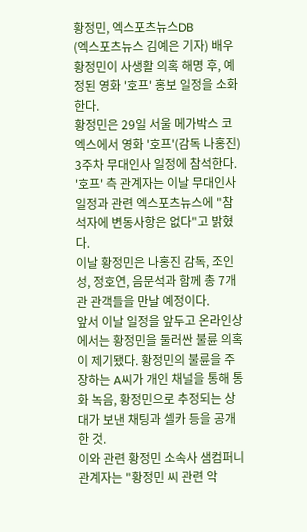황정민, 엑스포츠뉴스DB
(엑스포츠뉴스 김예은 기자) 배우 황정민이 사생활 의혹 해명 후, 예정된 영화 '호프' 홍보 일정을 소화한다.
황정민은 29일 서울 메가박스 코엑스에서 영화 '호프'(감독 나홍진) 3주차 무대인사 일정에 참석한다.
'호프' 측 관계자는 이날 무대인사 일정과 관련 엑스포츠뉴스에 "참석자에 변동사항은 없다"고 밝혔다.
이날 황정민은 나홍진 감독, 조인성, 정호연, 음문석과 함께 총 7개관 관객들을 만날 예정이다.
앞서 이날 일정을 앞두고 온라인상에서는 황정민을 둘러싼 불륜 의혹이 제기됐다. 황정민의 불륜을 주장하는 A씨가 개인 채널을 통해 통화 녹음, 황정민으로 추정되는 상대가 보낸 채팅과 셀카 등을 공개한 것.
이와 관련 황정민 소속사 샘컴퍼니 관계자는 "황정민 씨 관련 악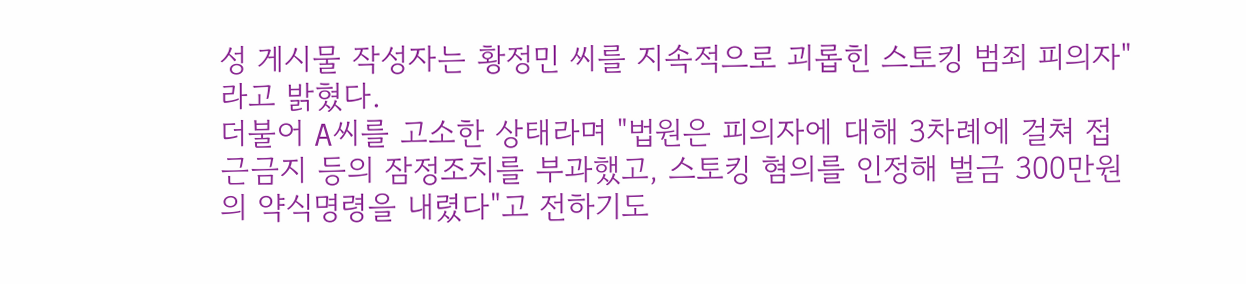성 게시물 작성자는 황정민 씨를 지속적으로 괴롭힌 스토킹 범죄 피의자"라고 밝혔다.
더불어 A씨를 고소한 상태라며 "법원은 피의자에 대해 3차례에 걸쳐 접근금지 등의 잠정조치를 부과했고, 스토킹 혐의를 인정해 벌금 300만원의 약식명령을 내렸다"고 전하기도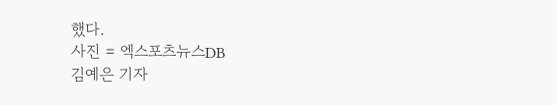했다.
사진 = 엑스포츠뉴스DB
김예은 기자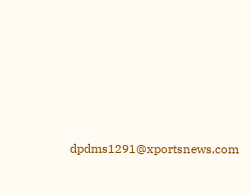dpdms1291@xportsnews.com